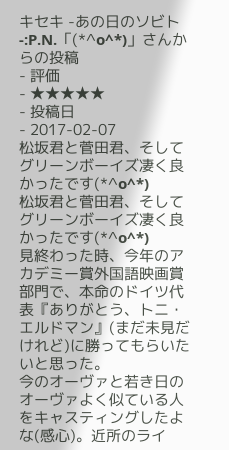キセキ -あの日のソビト-:P.N.「(*^o^*)」さんからの投稿
- 評価
- ★★★★★
- 投稿日
- 2017-02-07
松坂君と菅田君、そしてグリーンボーイズ凄く良かったです(*^o^*)
松坂君と菅田君、そしてグリーンボーイズ凄く良かったです(*^o^*)
見終わった時、今年のアカデミー賞外国語映画賞部門で、本命のドイツ代表『ありがとう、トニ・エルドマン』(まだ未見だけれど)に勝ってもらいたいと思った。
今のオーヴァと若き日のオーヴァよく似ている人をキャスティングしたよな(感心)。近所のライ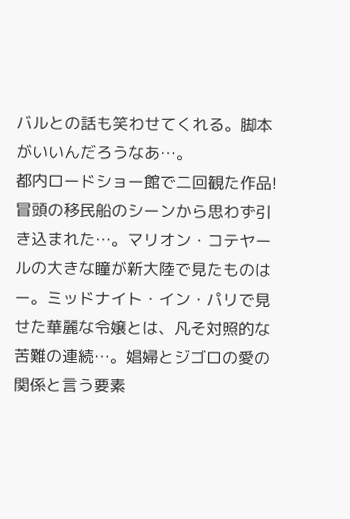バルとの話も笑わせてくれる。脚本がいいんだろうなあ…。
都内ロードショー館で二回観た作品!冒頭の移民船のシーンから思わず引き込まれた…。マリオン・コテヤールの大きな瞳が新大陸で見たものはー。ミッドナイト・イン・パリで見せた華麗な令嬢とは、凡そ対照的な苦難の連続…。娼婦とジゴロの愛の関係と言う要素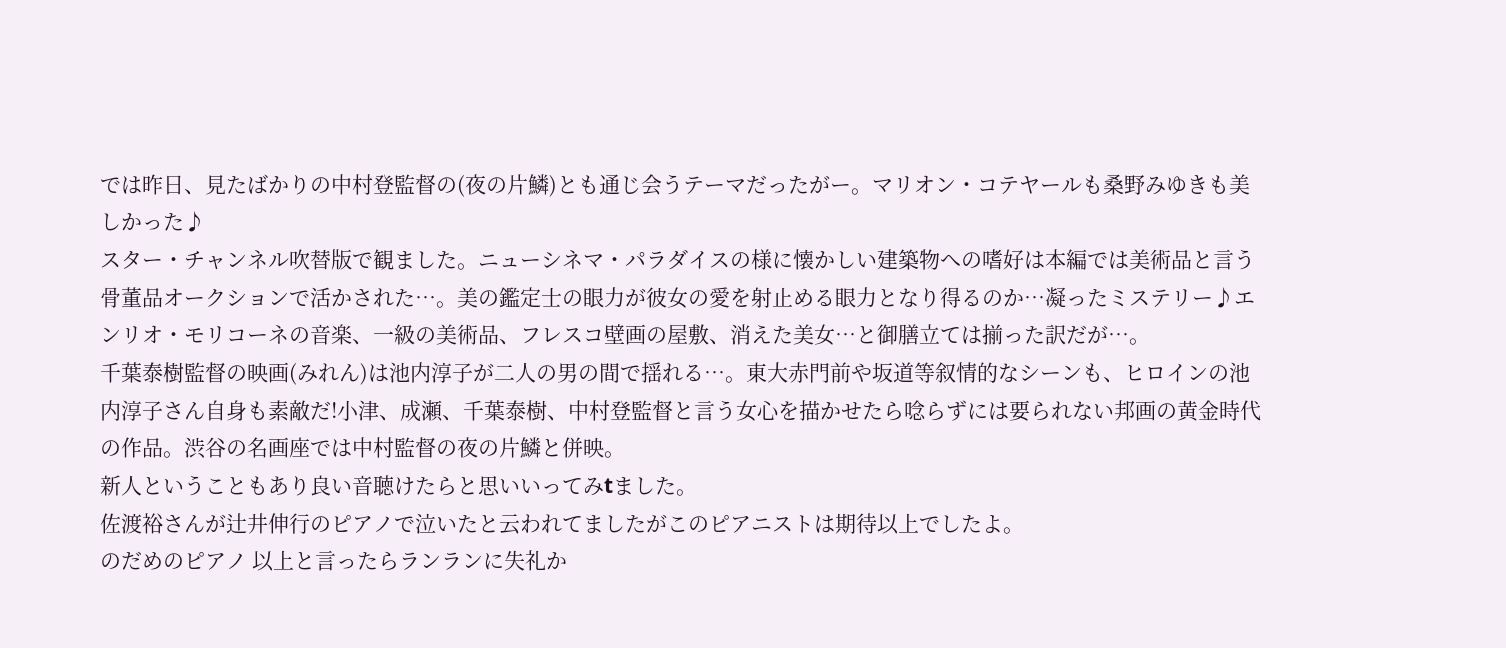では昨日、見たばかりの中村登監督の(夜の片鱗)とも通じ会うテーマだったがー。マリオン・コテヤールも桑野みゆきも美しかった♪
スター・チャンネル吹替版で観ました。ニューシネマ・パラダイスの様に懐かしい建築物への嗜好は本編では美術品と言う骨董品オークションで活かされた…。美の鑑定士の眼力が彼女の愛を射止める眼力となり得るのか…凝ったミステリー♪エンリオ・モリコーネの音楽、一級の美術品、フレスコ壁画の屋敷、消えた美女…と御膳立ては揃った訳だが…。
千葉泰樹監督の映画(みれん)は池内淳子が二人の男の間で揺れる…。東大赤門前や坂道等叙情的なシーンも、ヒロインの池内淳子さん自身も素敵だ!小津、成瀬、千葉泰樹、中村登監督と言う女心を描かせたら唸らずには要られない邦画の黄金時代の作品。渋谷の名画座では中村監督の夜の片鱗と併映。
新人ということもあり良い音聴けたらと思いいってみtました。
佐渡裕さんが辻井伸行のピアノで泣いたと云われてましたがこのピアニストは期待以上でしたよ。
のだめのピアノ 以上と言ったらランランに失礼か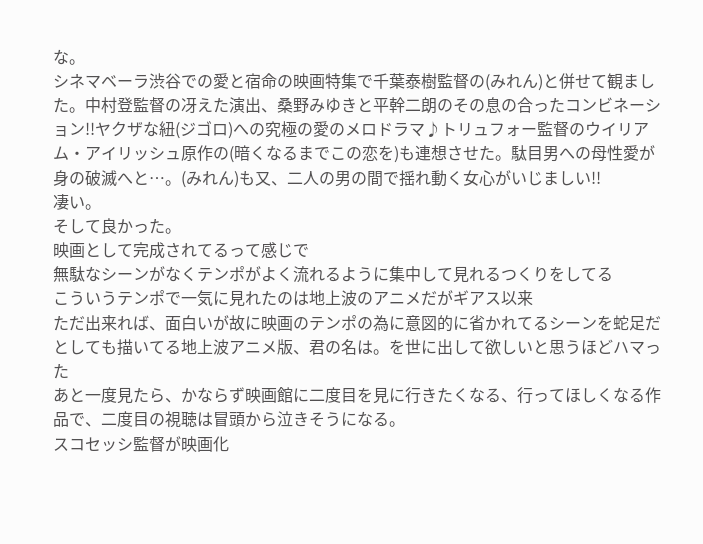な。
シネマベーラ渋谷での愛と宿命の映画特集で千葉泰樹監督の(みれん)と併せて観ました。中村登監督の冴えた演出、桑野みゆきと平幹二朗のその息の合ったコンビネーション!!ヤクザな紐(ジゴロ)への究極の愛のメロドラマ♪トリュフォー監督のウイリアム・アイリッシュ原作の(暗くなるまでこの恋を)も連想させた。駄目男への母性愛が身の破滅へと…。(みれん)も又、二人の男の間で揺れ動く女心がいじましい!!
凄い。
そして良かった。
映画として完成されてるって感じで
無駄なシーンがなくテンポがよく流れるように集中して見れるつくりをしてる
こういうテンポで一気に見れたのは地上波のアニメだがギアス以来
ただ出来れば、面白いが故に映画のテンポの為に意図的に省かれてるシーンを蛇足だとしても描いてる地上波アニメ版、君の名は。を世に出して欲しいと思うほどハマった
あと一度見たら、かならず映画館に二度目を見に行きたくなる、行ってほしくなる作品で、二度目の視聴は冒頭から泣きそうになる。
スコセッシ監督が映画化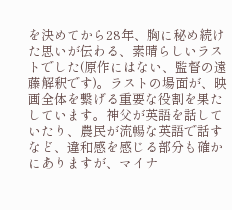を決めてから28年、胸に秘め続けた思いが伝わる、素晴らしいラストでした(原作にはない、監督の遠藤解釈です)。ラストの場面が、映画全体を繋げる重要な役割を果たしています。神父が英語を話していたり、農民が流暢な英語で話すなど、違和感を感じる部分も確かにありますが、マイナ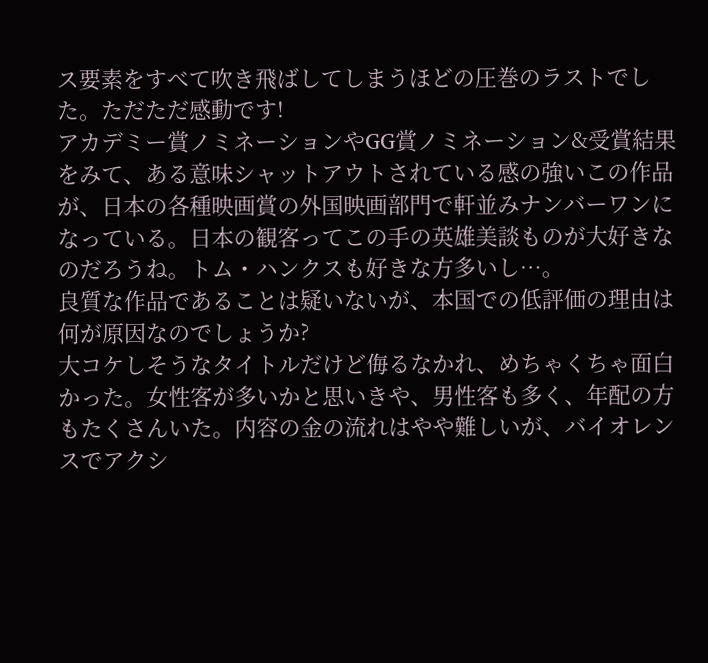ス要素をすべて吹き飛ばしてしまうほどの圧巻のラストでした。ただただ感動です!
アカデミー賞ノミネーションやGG賞ノミネーション&受賞結果をみて、ある意味シャットアウトされている感の強いこの作品が、日本の各種映画賞の外国映画部門で軒並みナンバーワンになっている。日本の観客ってこの手の英雄美談ものが大好きなのだろうね。トム・ハンクスも好きな方多いし…。
良質な作品であることは疑いないが、本国での低評価の理由は何が原因なのでしょうか?
大コケしそうなタイトルだけど侮るなかれ、めちゃくちゃ面白かった。女性客が多いかと思いきや、男性客も多く、年配の方もたくさんいた。内容の金の流れはやや難しいが、バイオレンスでアクシ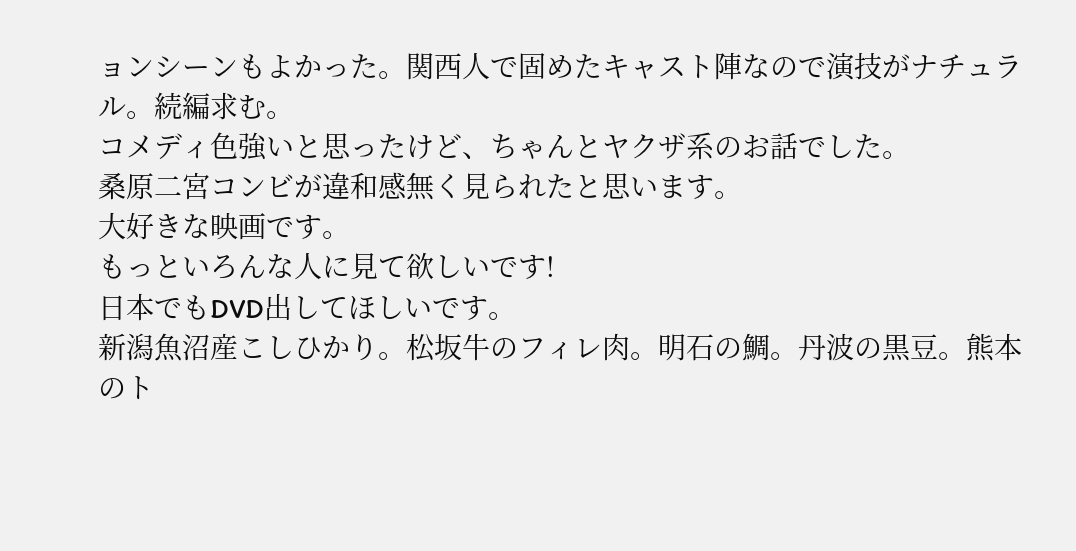ョンシーンもよかった。関西人で固めたキャスト陣なので演技がナチュラル。続編求む。
コメディ色強いと思ったけど、ちゃんとヤクザ系のお話でした。
桑原二宮コンビが違和感無く見られたと思います。
大好きな映画です。
もっといろんな人に見て欲しいです!
日本でもDVD出してほしいです。
新潟魚沼産こしひかり。松坂牛のフィレ肉。明石の鯛。丹波の黒豆。熊本のト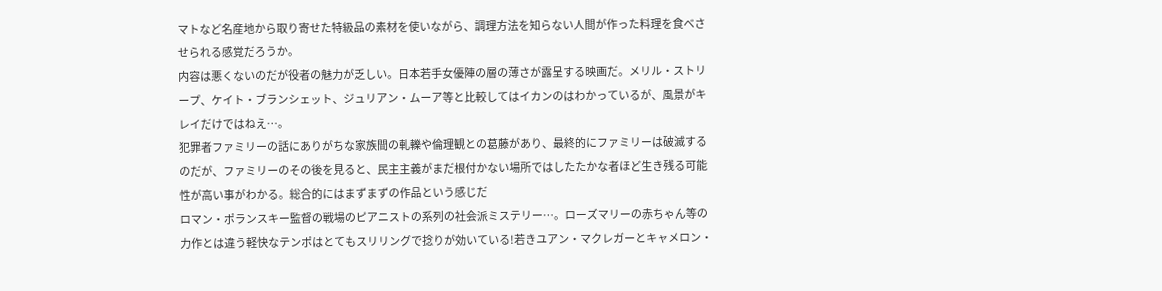マトなど名産地から取り寄せた特級品の素材を使いながら、調理方法を知らない人間が作った料理を食べさせられる感覚だろうか。
内容は悪くないのだが役者の魅力が乏しい。日本若手女優陣の層の薄さが露呈する映画だ。メリル・ストリープ、ケイト・ブランシェット、ジュリアン・ムーア等と比較してはイカンのはわかっているが、風景がキレイだけではねえ…。
犯罪者ファミリーの話にありがちな家族間の軋轢や倫理観との葛藤があり、最終的にファミリーは破滅するのだが、ファミリーのその後を見ると、民主主義がまだ根付かない場所ではしたたかな者ほど生き残る可能性が高い事がわかる。総合的にはまずまずの作品という感じだ
ロマン・ポランスキー監督の戦場のピアニストの系列の社会派ミステリー…。ローズマリーの赤ちゃん等の力作とは違う軽快なテンポはとてもスリリングで捻りが効いている!若きユアン・マクレガーとキャメロン・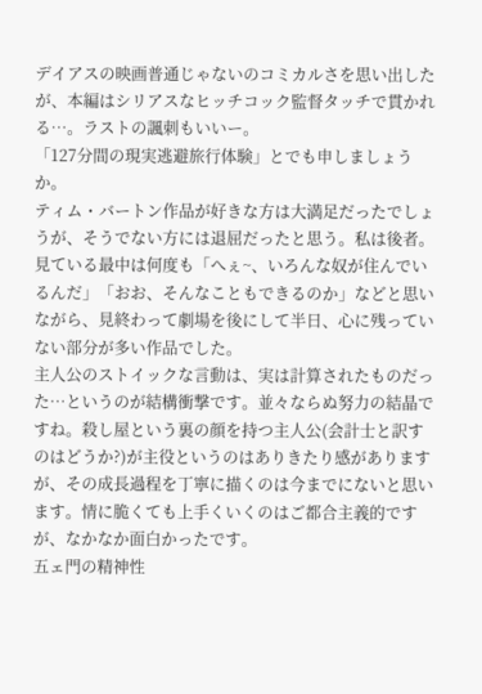デイアスの映画普通じゃないのコミカルさを思い出したが、本編はシリアスなヒッチコック監督タッチで貫かれる…。ラストの諷刺もいいー。
「127分間の現実逃避旅行体験」とでも申しましょうか。
ティム・バートン作品が好きな方は大満足だったでしょうが、そうでない方には退屈だったと思う。私は後者。
見ている最中は何度も「へぇ~、いろんな奴が住んでいるんだ」「おお、そんなこともできるのか」などと思いながら、見終わって劇場を後にして半日、心に残っていない部分が多い作品でした。
主人公のストイックな言動は、実は計算されたものだった…というのが結構衝撃です。並々ならぬ努力の結晶ですね。殺し屋という裏の顔を持つ主人公(会計士と訳すのはどうか?)が主役というのはありきたり感がありますが、その成長過程を丁寧に描くのは今までにないと思います。情に脆くても上手くいくのはご都合主義的ですが、なかなか面白かったです。
五ェ門の精神性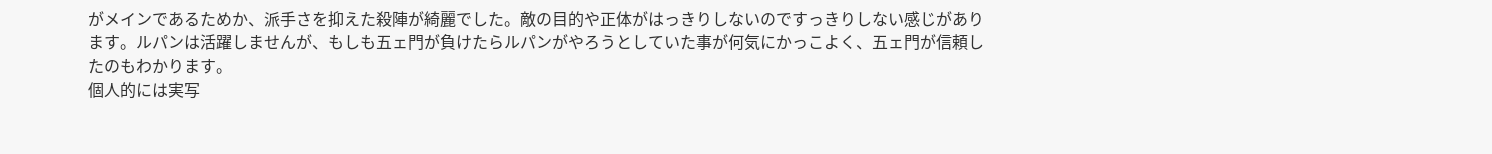がメインであるためか、派手さを抑えた殺陣が綺麗でした。敵の目的や正体がはっきりしないのですっきりしない感じがあります。ルパンは活躍しませんが、もしも五ェ門が負けたらルパンがやろうとしていた事が何気にかっこよく、五ェ門が信頼したのもわかります。
個人的には実写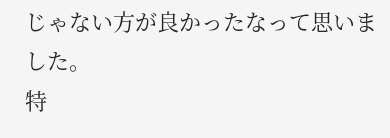じゃない方が良かったなって思いました。
特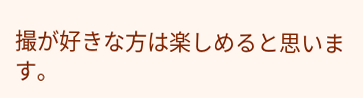撮が好きな方は楽しめると思います。